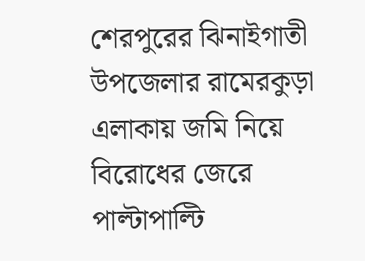শেরপুরের ঝিনাইগাতী উপজেলার রামেরকুড়া এলাকায় জমি নিয়ে বিরোধের জেরে পাল্টাপাল্টি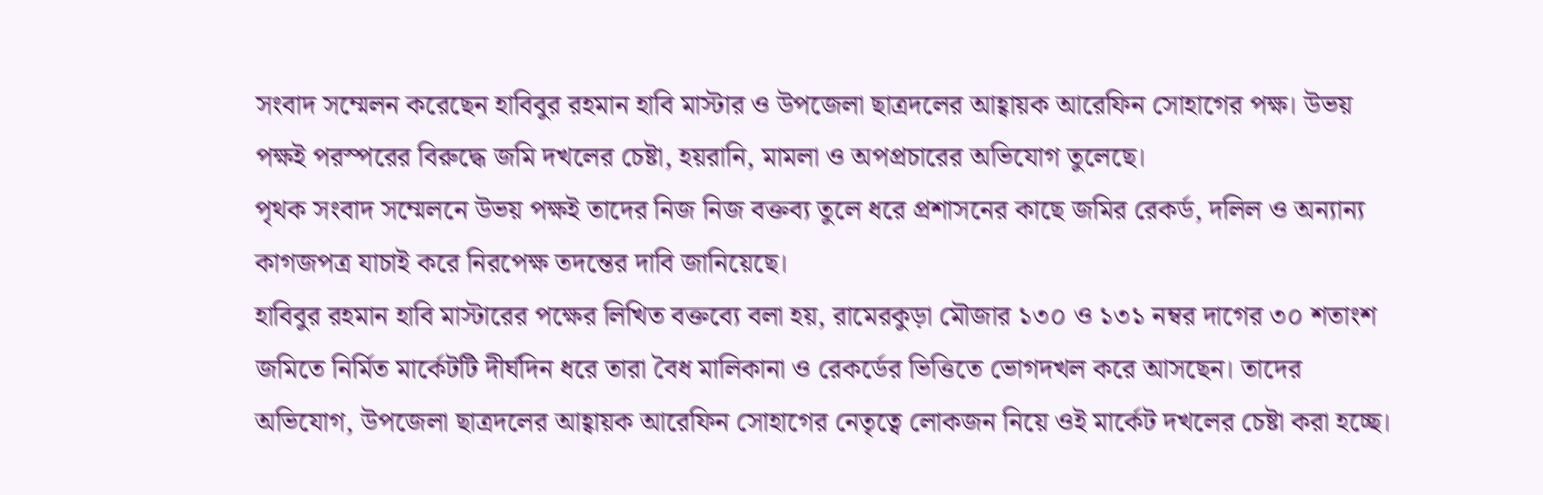সংবাদ সম্মেলন করেছেন হাবিবুর রহমান হাবি মাস্টার ও উপজেলা ছাত্রদলের আহ্বায়ক আরেফিন সোহাগের পক্ষ। উভয় পক্ষই পরস্পরের বিরুদ্ধে জমি দখলের চেষ্টা, হয়রানি, মামলা ও অপপ্রচারের অভিযোগ তুলেছে।
পৃথক সংবাদ সম্মেলনে উভয় পক্ষই তাদের নিজ নিজ বক্তব্য তুলে ধরে প্রশাসনের কাছে জমির রেকর্ড, দলিল ও অন্যান্য কাগজপত্র যাচাই করে নিরপেক্ষ তদন্তের দাবি জানিয়েছে।
হাবিবুর রহমান হাবি মাস্টারের পক্ষের লিখিত বক্তব্যে বলা হয়, রামেরকুড়া মৌজার ১৩০ ও ১৩১ নম্বর দাগের ৩০ শতাংশ জমিতে নির্মিত মার্কেটটি দীর্ঘদিন ধরে তারা বৈধ মালিকানা ও রেকর্ডের ভিত্তিতে ভোগদখল করে আসছেন। তাদের অভিযোগ, উপজেলা ছাত্রদলের আহ্বায়ক আরেফিন সোহাগের নেতৃত্বে লোকজন নিয়ে ওই মার্কেট দখলের চেষ্টা করা হচ্ছে।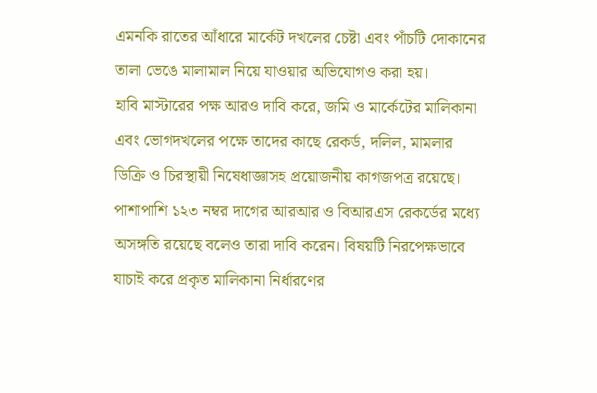এমনকি রাতের আঁধারে মার্কেট দখলের চেষ্টা এবং পাঁচটি দোকানের তালা ভেঙে মালামাল নিয়ে যাওয়ার অভিযোগও করা হয়।
হাবি মাস্টারের পক্ষ আরও দাবি করে, জমি ও মার্কেটের মালিকানা এবং ভোগদখলের পক্ষে তাদের কাছে রেকর্ড, দলিল, মামলার ডিক্রি ও চিরস্থায়ী নিষেধাজ্ঞাসহ প্রয়োজনীয় কাগজপত্র রয়েছে। পাশাপাশি ১২৩ নম্বর দাগের আরআর ও বিআরএস রেকর্ডের মধ্যে অসঙ্গতি রয়েছে বলেও তারা দাবি করেন। বিষয়টি নিরপেক্ষভাবে যাচাই করে প্রকৃত মালিকানা নির্ধারণের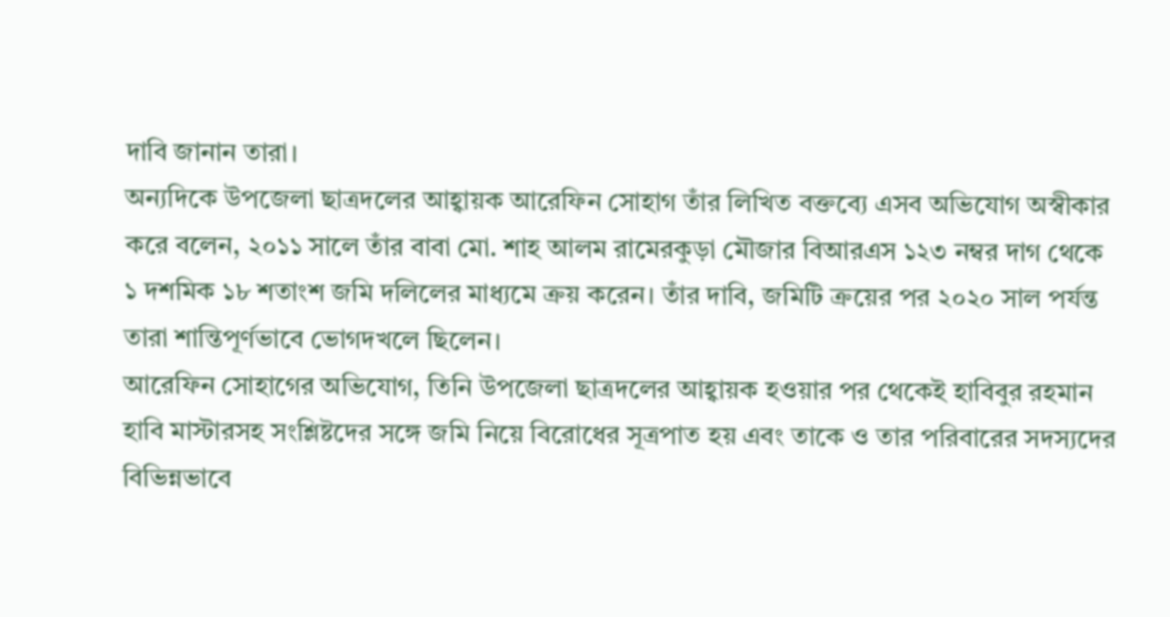দাবি জানান তারা।
অন্যদিকে উপজেলা ছাত্রদলের আহ্বায়ক আরেফিন সোহাগ তাঁর লিখিত বক্তব্যে এসব অভিযোগ অস্বীকার করে বলেন, ২০১১ সালে তাঁর বাবা মো. শাহ আলম রামেরকুড়া মৌজার বিআরএস ১২৩ নম্বর দাগ থেকে ১ দশমিক ১৮ শতাংশ জমি দলিলের মাধ্যমে ক্রয় করেন। তাঁর দাবি, জমিটি ক্রয়ের পর ২০২০ সাল পর্যন্ত তারা শান্তিপূর্ণভাবে ভোগদখলে ছিলেন।
আরেফিন সোহাগের অভিযোগ, তিনি উপজেলা ছাত্রদলের আহ্বায়ক হওয়ার পর থেকেই হাবিবুর রহমান হাবি মাস্টারসহ সংশ্লিষ্টদের সঙ্গে জমি নিয়ে বিরোধের সূত্রপাত হয় এবং তাকে ও তার পরিবারের সদস্যদের বিভিন্নভাবে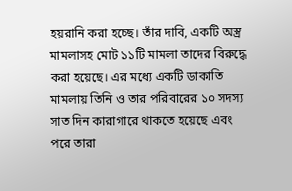হয়রানি করা হচ্ছে। তাঁর দাবি, একটি অস্ত্র মামলাসহ মোট ১১টি মামলা তাদের বিরুদ্ধে করা হয়েছে। এর মধ্যে একটি ডাকাতি মামলায় তিনি ও তার পরিবারের ১০ সদস্য সাত দিন কারাগারে থাকতে হয়েছে এবং পরে তারা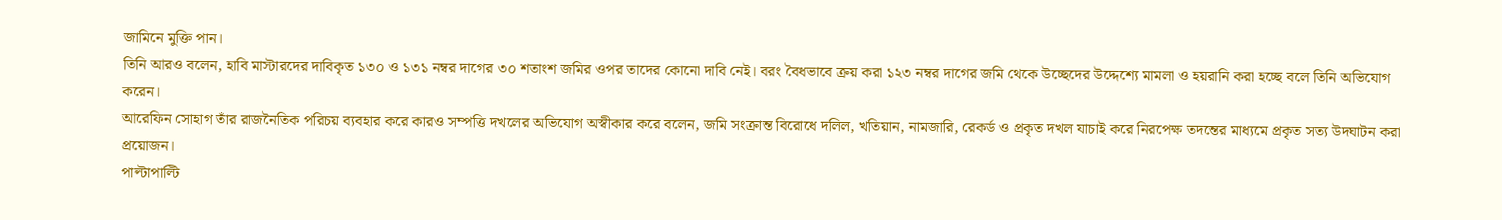জামিনে মুক্তি পান।
তিনি আরও বলেন, হাবি মাস্টারদের দাবিকৃত ১৩০ ও ১৩১ নম্বর দাগের ৩০ শতাংশ জমির ওপর তাদের কোনো দাবি নেই। বরং বৈধভাবে ক্রয় করা ১২৩ নম্বর দাগের জমি থেকে উচ্ছেদের উদ্দেশ্যে মামলা ও হয়রানি করা হচ্ছে বলে তিনি অভিযোগ করেন।
আরেফিন সোহাগ তাঁর রাজনৈতিক পরিচয় ব্যবহার করে কারও সম্পত্তি দখলের অভিযোগ অস্বীকার করে বলেন, জমি সংক্রান্ত বিরোধে দলিল, খতিয়ান, নামজারি, রেকর্ড ও প্রকৃত দখল যাচাই করে নিরপেক্ষ তদন্তের মাধ্যমে প্রকৃত সত্য উদঘাটন করা প্রয়োজন।
পাল্টাপাল্টি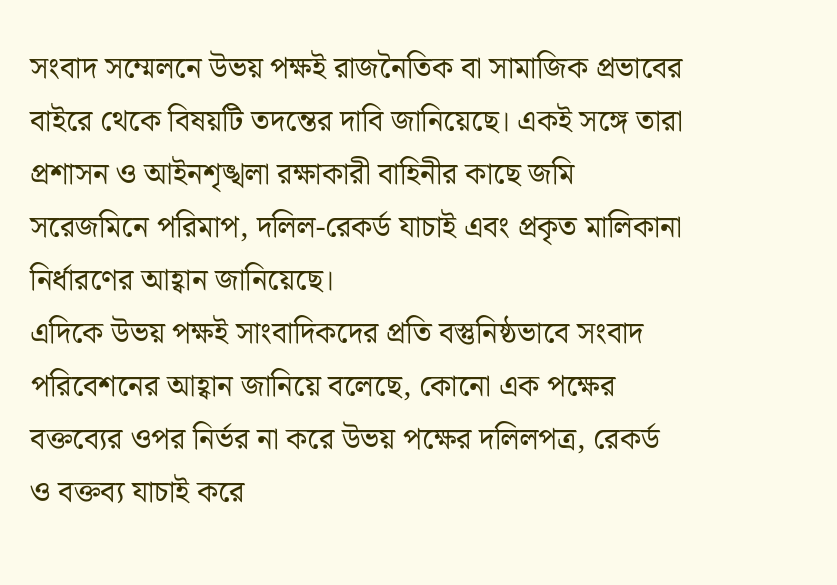সংবাদ সম্মেলনে উভয় পক্ষই রাজনৈতিক বা সামাজিক প্রভাবের বাইরে থেকে বিষয়টি তদন্তের দাবি জানিয়েছে। একই সঙ্গে তারা প্রশাসন ও আইনশৃঙ্খলা রক্ষাকারী বাহিনীর কাছে জমি সরেজমিনে পরিমাপ, দলিল-রেকর্ড যাচাই এবং প্রকৃত মালিকানা নির্ধারণের আহ্বান জানিয়েছে।
এদিকে উভয় পক্ষই সাংবাদিকদের প্রতি বস্তুনিষ্ঠভাবে সংবাদ পরিবেশনের আহ্বান জানিয়ে বলেছে, কোনো এক পক্ষের বক্তব্যের ওপর নির্ভর না করে উভয় পক্ষের দলিলপত্র, রেকর্ড ও বক্তব্য যাচাই করে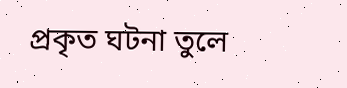প্রকৃত ঘটনা তুলে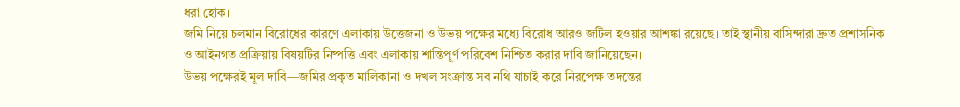ধরা হোক।
জমি নিয়ে চলমান বিরোধের কারণে এলাকায় উত্তেজনা ও উভয় পক্ষের মধ্যে বিরোধ আরও জটিল হওয়ার আশঙ্কা রয়েছে। তাই স্থানীয় বাসিন্দারা দ্রুত প্রশাসনিক ও আইনগত প্রক্রিয়ায় বিষয়টির নিষ্পত্তি এবং এলাকায় শান্তিপূর্ণ পরিবেশ নিশ্চিত করার দাবি জানিয়েছেন।
উভয় পক্ষেরই মূল দাবি—জমির প্রকৃত মালিকানা ও দখল সংক্রান্ত সব নথি যাচাই করে নিরপেক্ষ তদন্তের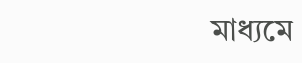মাধ্যমে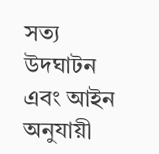সত্য উদঘাটন এবং আইন অনুযায়ী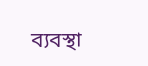ব্যবস্থা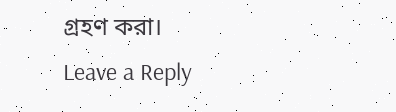গ্রহণ করা।
Leave a Reply